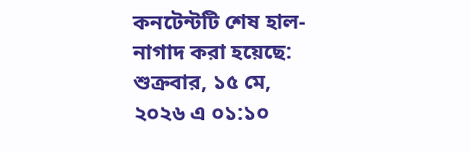কনটেন্টটি শেষ হাল-নাগাদ করা হয়েছে: শুক্রবার, ১৫ মে, ২০২৬ এ ০১:১০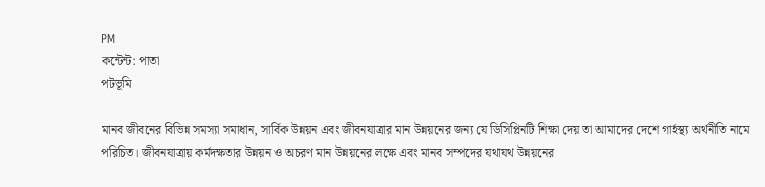PM
কন্টেন্ট: পাতা
পটভূমি

মানব জীবনের বিভিন্ন সমস্যা সমাধান, সার্বিক উন্নয়ন এবং জীবনযাত্রার মান উন্নয়নের জন্য যে ডিসিপ্লিনটি শিক্ষা দেয় তা আমাদের দেশে গার্হস্থ্য অর্থনীতি নামে পরিচিত। জীবনযাত্রায় কর্মদক্ষতার উন্নয়ন ও অচরণ মান উন্নয়নের লক্ষে এবং মানব সম্পদের যথাযথ উন্নয়নের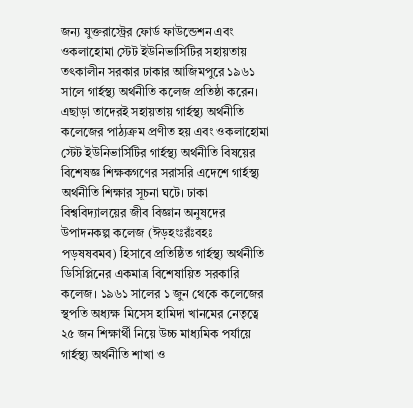জন্য যুক্তরাস্ট্রের ফোর্ড ফাউন্ডেশন এবং ওকলাহোমা স্টেট ইউনিভার্সিটির সহায়তায় তৎকালীন সরকার ঢাকার আজিমপুরে ১৯৬১ সালে গার্হস্থ্য অর্থনীতি কলেজ প্রতিষ্ঠা করেন। এছাড়া তাদেরই সহায়তায় গার্হস্থ্য অর্থনীতি কলেজের পাঠ্যক্রম প্রণীত হয় এবং ওকলাহোমা স্টেট ইউনিভার্সিটির গার্হস্থ্য অর্থনীতি বিষয়ের বিশেষজ্ঞ শিক্ষকগণের সরাসরি এদেশে গার্হস্থ্য অর্থনীতি শিক্ষার সূচনা ঘটে। ঢাকা বিশ্ববিদ্যালয়ের জীব বিজ্ঞান অনুষদের উপাদনকল্প কলেজ (ঈড়হংঃরঃঁবহঃ পড়ষষবমব) হিসাবে প্রতিষ্ঠিত গার্হস্থ্য অর্থনীতি ডিসিপ্লিনের একমাত্র বিশেষায়িত সরকারি কলেজ। ১৯৬১ সালের ১ জুন থেকে কলেজের স্থপতি অধ্যক্ষ মিসেস হামিদা খানমের নেতৃত্বে ২৫ জন শিক্ষার্থী নিয়ে উচ্চ মাধ্যমিক পর্যায়ে গার্হস্থ্য অর্থনীতি শাখা ও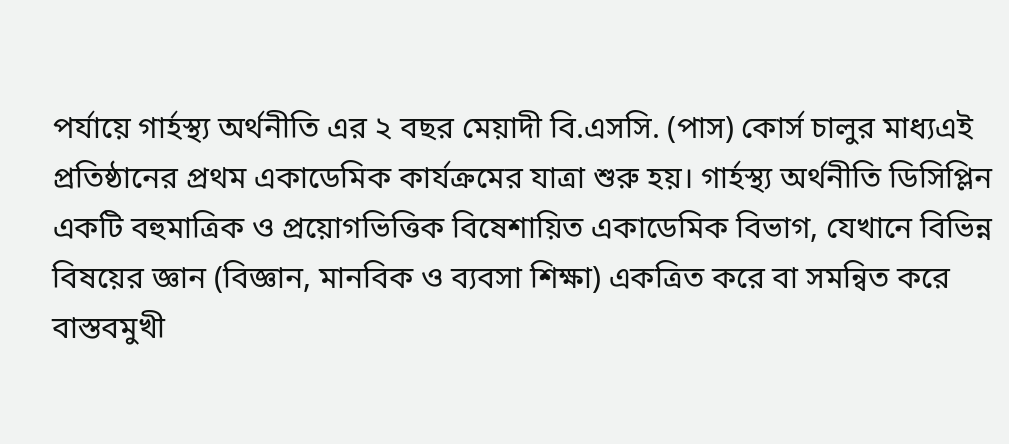পর্যায়ে গার্হস্থ্য অর্থনীতি এর ২ বছর মেয়াদী বি.এসসি. (পাস) কোর্স চালুর মাধ্যএই প্রতিষ্ঠানের প্রথম একাডেমিক কার্যক্রমের যাত্রা শুরু হয়। গার্হস্থ্য অর্থনীতি ডিসিপ্লিন একটি বহুমাত্রিক ও প্রয়োগভিত্তিক বিষেশায়িত একাডেমিক বিভাগ, যেখানে বিভিন্ন বিষয়ের জ্ঞান (বিজ্ঞান, মানবিক ও ব্যবসা শিক্ষা) একত্রিত করে বা সমন্বিত করে বাস্তবমুখী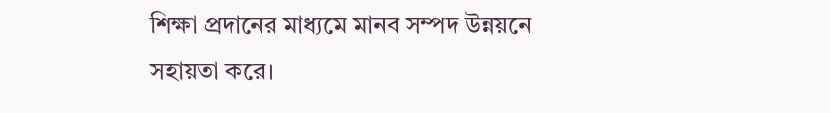শিক্ষা প্রদানের মাধ্যমে মানব সম্পদ উন্নয়নে সহায়তা করে।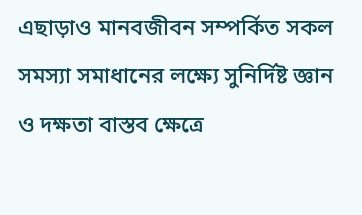এছাড়াও মানবজীবন সম্পর্কিত সকল সমস্যা সমাধানের লক্ষ্যে সুনির্দিষ্ট জ্ঞান ও দক্ষতা বাস্তব ক্ষেত্রে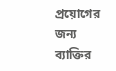প্রয়োগের জন্য ব্যাক্তির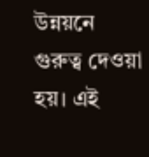উন্নয়নে গুরুত্ব দেওয়া হয়। এই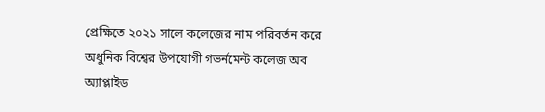প্রেক্ষিতে ২০২১ সালে কলেজের নাম পরিবর্তন করে অধুনিক বিশ্বের উপযোগী গভর্নমেন্ট কলেজ অব অ্যাপ্লাইড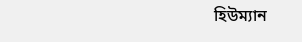হিউম্যান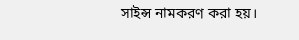সাইন্স নামকরণ করা হয়।